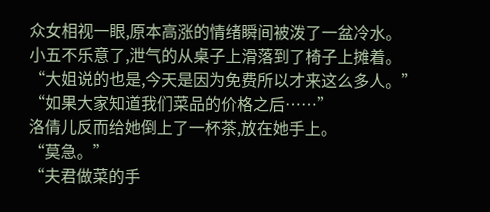众女相视一眼,原本高涨的情绪瞬间被泼了一盆冷水。
小五不乐意了,泄气的从桌子上滑落到了椅子上摊着。
“大姐说的也是,今天是因为免费所以才来这么多人。”
“如果大家知道我们菜品的价格之后……”
洛倩儿反而给她倒上了一杯茶,放在她手上。
“莫急。”
“夫君做菜的手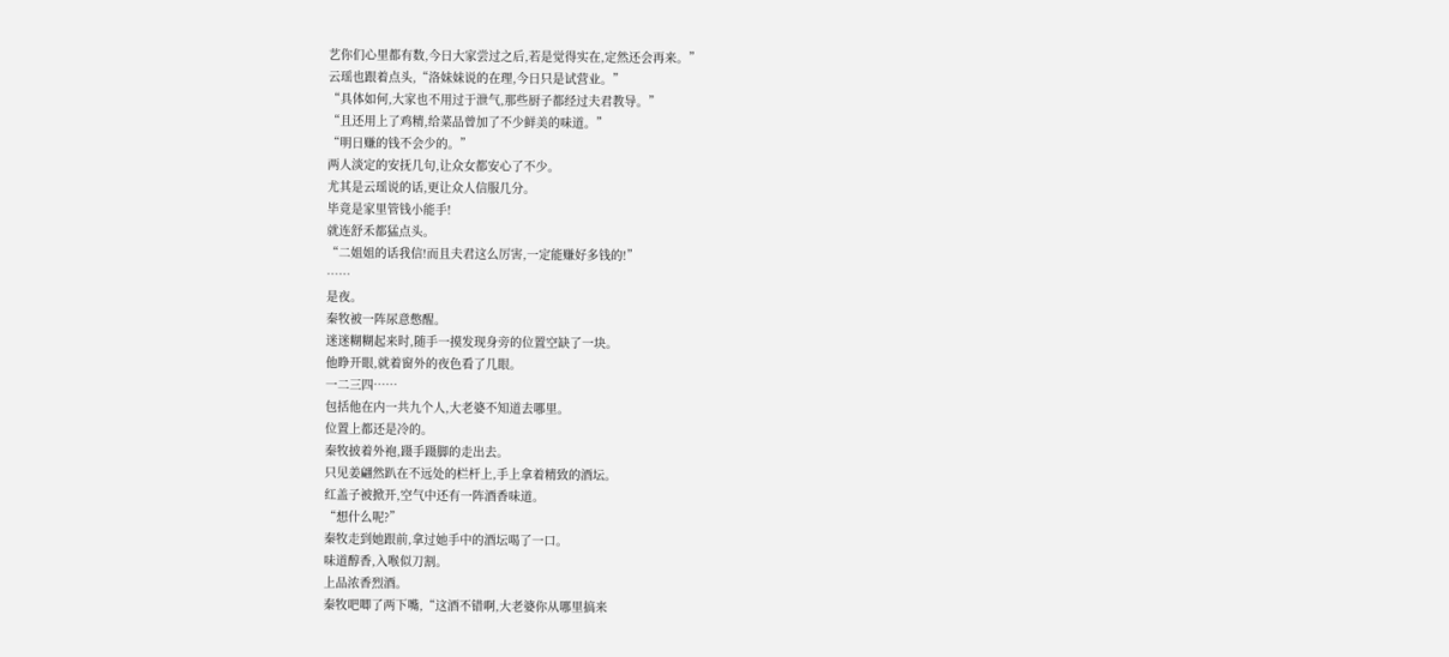艺你们心里都有数,今日大家尝过之后,若是觉得实在,定然还会再来。”
云瑶也跟着点头,“洛妹妹说的在理,今日只是试营业。”
“具体如何,大家也不用过于泄气,那些厨子都经过夫君教导。”
“且还用上了鸡精,给菜品曾加了不少鲜美的味道。”
“明日赚的钱不会少的。”
两人淡定的安抚几句,让众女都安心了不少。
尤其是云瑶说的话,更让众人信服几分。
毕竟是家里管钱小能手!
就连舒禾都猛点头。
“二姐姐的话我信!而且夫君这么厉害,一定能赚好多钱的!”
……
是夜。
秦牧被一阵尿意憋醒。
迷迷糊糊起来时,随手一摸发现身旁的位置空缺了一块。
他睁开眼,就着窗外的夜色看了几眼。
一二三四……
包括他在内一共九个人,大老婆不知道去哪里。
位置上都还是冷的。
秦牧披着外袍,蹑手蹑脚的走出去。
只见姜翩然趴在不远处的栏杆上,手上拿着精致的酒坛。
红盖子被掀开,空气中还有一阵酒香味道。
“想什么呢?”
秦牧走到她跟前,拿过她手中的酒坛喝了一口。
味道醇香,入喉似刀割。
上品浓香烈酒。
秦牧吧唧了两下嘴,“这酒不错啊,大老婆你从哪里搞来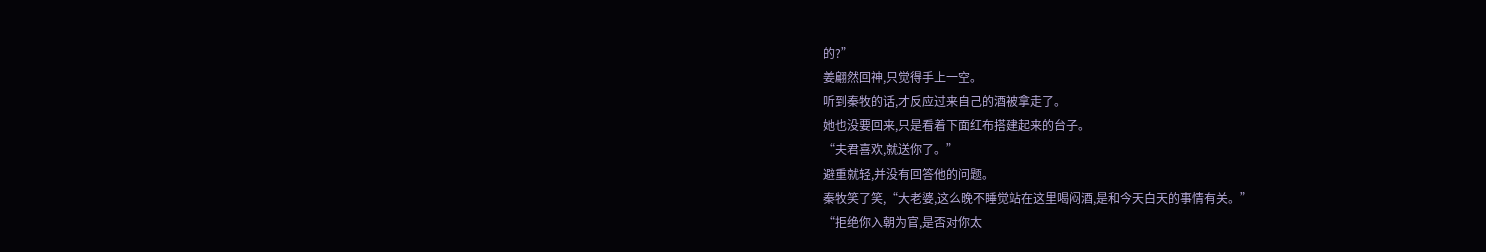的?”
姜翩然回神,只觉得手上一空。
听到秦牧的话,才反应过来自己的酒被拿走了。
她也没要回来,只是看着下面红布搭建起来的台子。
“夫君喜欢,就送你了。”
避重就轻,并没有回答他的问题。
秦牧笑了笑,“大老婆,这么晚不睡觉站在这里喝闷酒,是和今天白天的事情有关。”
“拒绝你入朝为官,是否对你太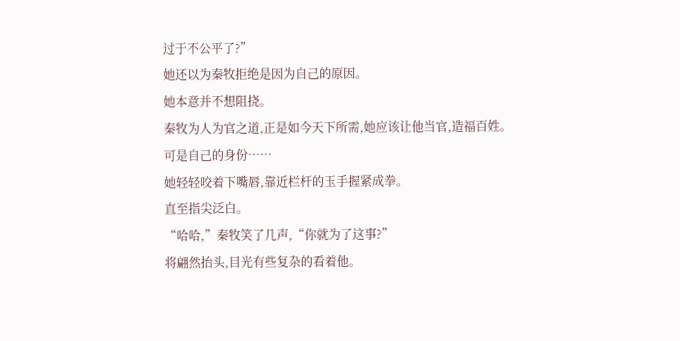过于不公平了?”
她还以为秦牧拒绝是因为自己的原因。
她本意并不想阻挠。
秦牧为人为官之道,正是如今天下所需,她应该让他当官,造福百姓。
可是自己的身份……
她轻轻咬着下嘴唇,靠近栏杆的玉手握紧成拳。
直至指尖泛白。
“哈哈,”秦牧笑了几声,“你就为了这事?”
将翩然抬头,目光有些复杂的看着他。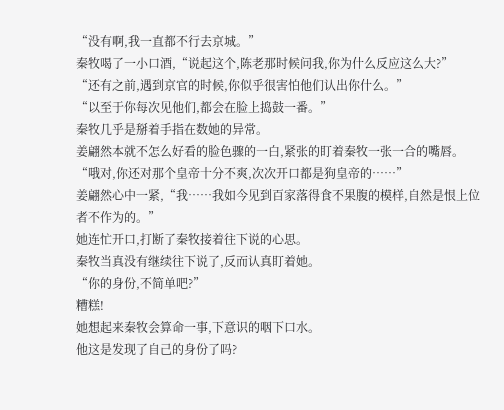“没有啊,我一直都不行去京城。”
秦牧喝了一小口酒,“说起这个,陈老那时候问我,你为什么反应这么大?”
“还有之前,遇到京官的时候,你似乎很害怕他们认出你什么。”
“以至于你每次见他们,都会在脸上捣鼓一番。”
秦牧几乎是掰着手指在数她的异常。
姜翩然本就不怎么好看的脸色骤的一白,紧张的盯着秦牧一张一合的嘴唇。
“哦对,你还对那个皇帝十分不爽,次次开口都是狗皇帝的……”
姜翩然心中一紧,“我……我如今见到百家落得食不果腹的模样,自然是恨上位者不作为的。”
她连忙开口,打断了秦牧接着往下说的心思。
秦牧当真没有继续往下说了,反而认真盯着她。
“你的身份,不简单吧?”
糟糕!
她想起来秦牧会算命一事,下意识的咽下口水。
他这是发现了自己的身份了吗?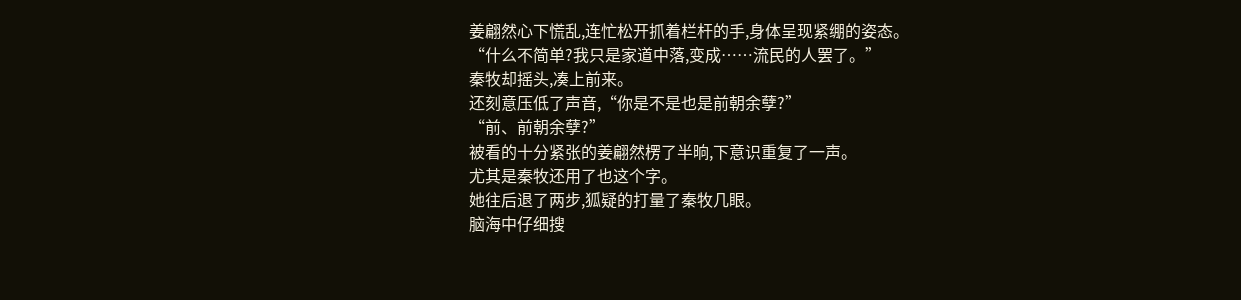姜翩然心下慌乱,连忙松开抓着栏杆的手,身体呈现紧绷的姿态。
“什么不简单?我只是家道中落,变成……流民的人罢了。”
秦牧却摇头,凑上前来。
还刻意压低了声音,“你是不是也是前朝余孽?”
“前、前朝余孽?”
被看的十分紧张的姜翩然楞了半晌,下意识重复了一声。
尤其是秦牧还用了也这个字。
她往后退了两步,狐疑的打量了秦牧几眼。
脑海中仔细搜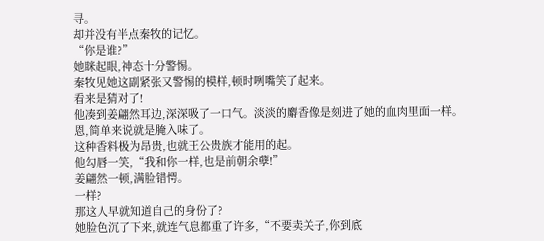寻。
却并没有半点秦牧的记忆。
“你是谁?”
她眯起眼,神态十分警惕。
秦牧见她这副紧张又警惕的模样,顿时咧嘴笑了起来。
看来是猜对了!
他凑到姜翩然耳边,深深吸了一口气。淡淡的麝香像是刻进了她的血肉里面一样。
恩,简单来说就是腌入味了。
这种香料极为昂贵,也就王公贵族才能用的起。
他勾唇一笑,“我和你一样,也是前朝余孽!”
姜翩然一顿,满脸错愕。
一样?
那这人早就知道自己的身份了?
她脸色沉了下来,就连气息都重了许多,“不要卖关子,你到底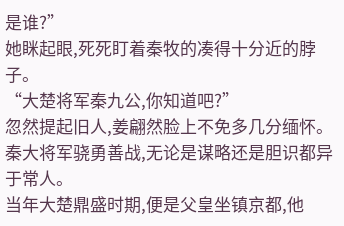是谁?”
她眯起眼,死死盯着秦牧的凑得十分近的脖子。
“大楚将军秦九公,你知道吧?”
忽然提起旧人,姜翩然脸上不免多几分缅怀。
秦大将军骁勇善战,无论是谋略还是胆识都异于常人。
当年大楚鼎盛时期,便是父皇坐镇京都,他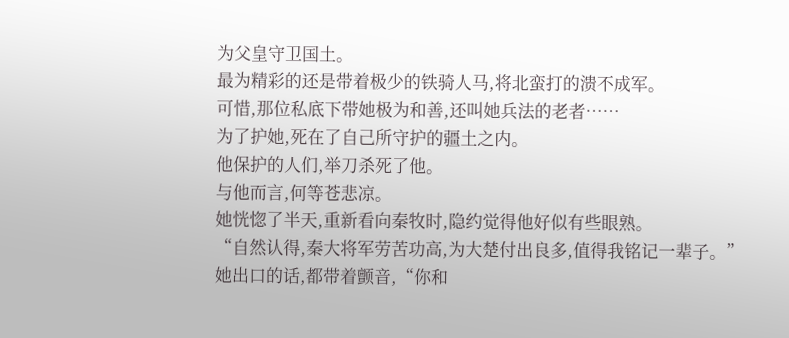为父皇守卫国土。
最为精彩的还是带着极少的铁骑人马,将北蛮打的溃不成军。
可惜,那位私底下带她极为和善,还叫她兵法的老者……
为了护她,死在了自己所守护的疆土之内。
他保护的人们,举刀杀死了他。
与他而言,何等苍悲凉。
她恍惚了半天,重新看向秦牧时,隐约觉得他好似有些眼熟。
“自然认得,秦大将军劳苦功高,为大楚付出良多,值得我铭记一辈子。”
她出口的话,都带着颤音,“你和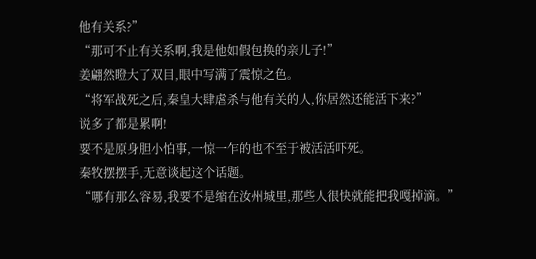他有关系?”
“那可不止有关系啊,我是他如假包换的亲儿子!”
姜翩然瞪大了双目,眼中写满了震惊之色。
“将军战死之后,秦皇大肆虐杀与他有关的人,你居然还能活下来?”
说多了都是累啊!
要不是原身胆小怕事,一惊一乍的也不至于被活活吓死。
秦牧摆摆手,无意谈起这个话题。
“哪有那么容易,我要不是缩在汝州城里,那些人很快就能把我嘎掉滴。”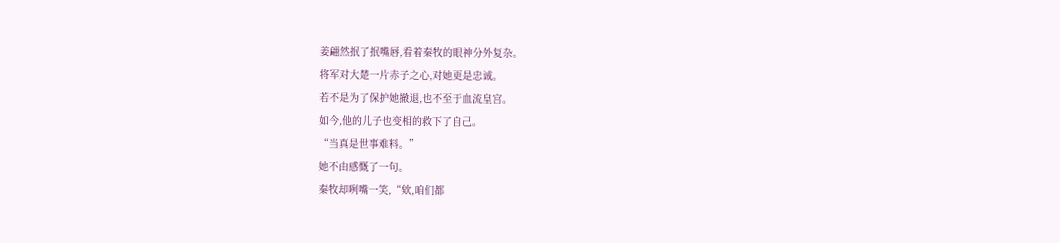姜翩然抿了抿嘴唇,看着秦牧的眼神分外复杂。
将军对大楚一片赤子之心,对她更是忠诚。
若不是为了保护她撤退,也不至于血流皇宫。
如今,他的儿子也变相的救下了自己。
“当真是世事难料。”
她不由感慨了一句。
秦牧却咧嘴一笑,“欸,咱们都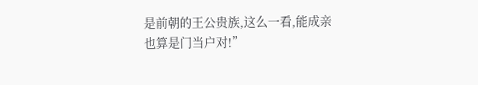是前朝的王公贵族,这么一看,能成亲也算是门当户对!”